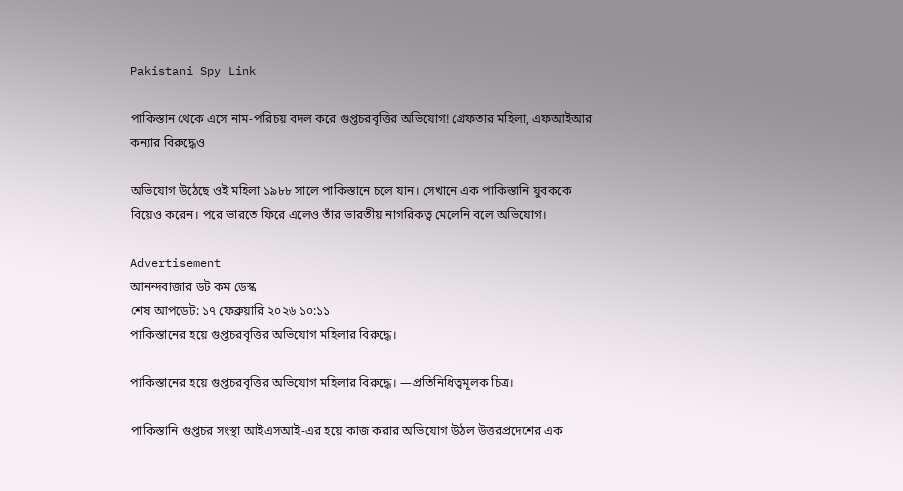Pakistani Spy Link

পাকিস্তান থেকে এসে নাম-পরিচয় বদল করে গুপ্তচরবৃত্তির অভিযোগ! গ্রেফতার মহিলা, এফআইআর কন্যার বিরুদ্ধেও

অভিযোগ উঠেছে ওই মহিলা ১৯৮৮ সালে পাকিস্তানে চলে যান। সেখানে এক পাকিস্তানি যুবককে বিয়েও করেন। পরে ভারতে ফিরে এলেও তাঁর ভারতীয় নাগরিকত্ব মেলেনি বলে অভিযোগ।

Advertisement
আনন্দবাজার ডট কম ডেস্ক
শেষ আপডেট: ১৭ ফেব্রুয়ারি ২০২৬ ১০:১১
পাকিস্তানের হয়ে গুপ্তচরবৃত্তির অভিযোগ মহিলার বিরুদ্ধে।

পাকিস্তানের হয়ে গুপ্তচরবৃত্তির অভিযোগ মহিলার বিরুদ্ধে। —প্রতিনিধিত্বমূলক চিত্র।

পাকিস্তানি গুপ্তচর সংস্থা আইএসআই-এর হয়ে কাজ করার অভিযোগ উঠল উত্তরপ্রদেশের এক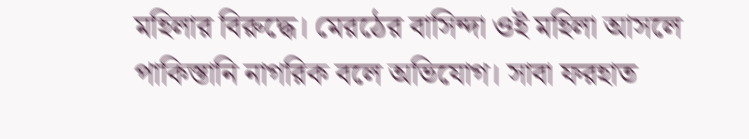মহিলার বিরুদ্ধে। মেরঠের বাসিন্দা ওই মহিলা আসলে পাকিস্তানি নাগরিক বলে অভিযোগ। সাবা ফরহাত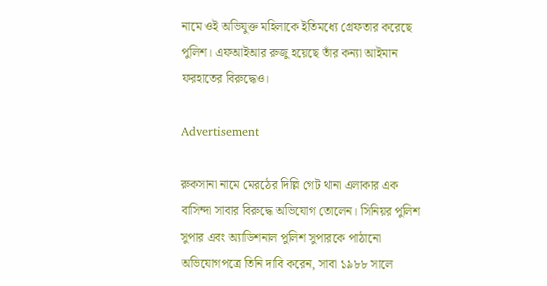নামে ওই অভিযুক্ত মহিলাকে ইতিমধ্যে গ্রেফতার করেছে পুলিশ। এফআইআর রুজু হয়েছে তাঁর কন্যা আইমান ফরহাতের বিরুদ্ধেও।

Advertisement

রুকসানা নামে মেরঠের দিল্লি গেট থানা এলাকার এক বাসিন্দা সাবার বিরুদ্ধে অভিযোগ তোলেন। সিনিয়র পুলিশ সুপার এবং অ্যাডিশনাল পুলিশ সুপারকে পাঠানো অভিযোগপত্রে তিনি দাবি করেন, সাবা ১৯৮৮ সালে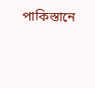পাকিস্তানে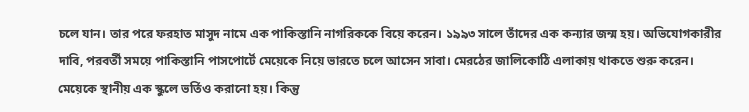চলে যান। তার পরে ফরহাত মাসুদ নামে এক পাকিস্তানি নাগরিককে বিয়ে করেন। ১৯৯৩ সালে তাঁদের এক কন্যার জন্ম হয়। অভিযোগকারীর দাবি, পরবর্তী সময়ে পাকিস্তানি পাসপোর্টে মেয়েকে নিয়ে ভারতে চলে আসেন সাবা। মেরঠের জালিকোঠি এলাকায় থাকতে শুরু করেন। মেয়েকে স্থানীয় এক স্কুলে ভর্তিও করানো হয়। কিন্তু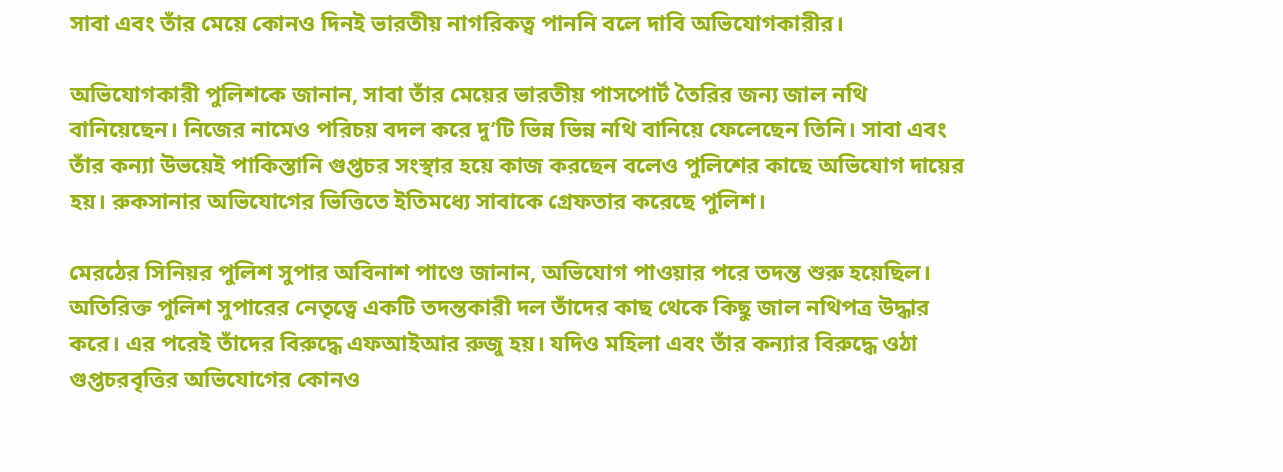সাবা এবং তাঁর মেয়ে কোনও দিনই ভারতীয় নাগরিকত্ব পাননি বলে দাবি অভিযোগকারীর।

অভিযোগকারী পুলিশকে জানান, সাবা তাঁর মেয়ের ভারতীয় পাসপোর্ট তৈরির জন্য জাল নথি বানিয়েছেন। নিজের নামেও পরিচয় বদল করে দু’টি ভিন্ন ভিন্ন নথি বানিয়ে ফেলেছেন তিনি। সাবা এবং তাঁর কন্যা উভয়েই পাকিস্তানি গুপ্তচর সংস্থার হয়ে কাজ করছেন বলেও পুলিশের কাছে অভিযোগ দায়ের হয়। রুকসানার অভিযোগের ভিত্তিতে ইতিমধ্যে সাবাকে গ্রেফতার করেছে পুলিশ।

মেরঠের সিনিয়র পুলিশ সুপার অবিনাশ পাণ্ডে জানান, অভিযোগ পাওয়ার পরে তদন্ত শুরু হয়েছিল। অতিরিক্ত পুলিশ সুপারের নেতৃত্বে একটি তদন্তকারী দল তাঁদের কাছ থেকে কিছু জাল নথিপত্র উদ্ধার করে। এর পরেই তাঁদের বিরুদ্ধে এফআইআর রুজু হয়। যদিও মহিলা এবং তাঁর কন্যার বিরুদ্ধে ওঠা গুপ্তচরবৃত্তির অভিযোগের কোনও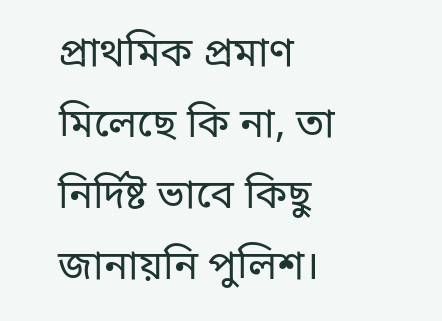প্রাথমিক প্রমাণ মিলেছে কি না, তা নির্দিষ্ট ভাবে কিছু জানায়নি পুলিশ।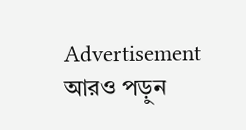Advertisement
আরও পড়ুন